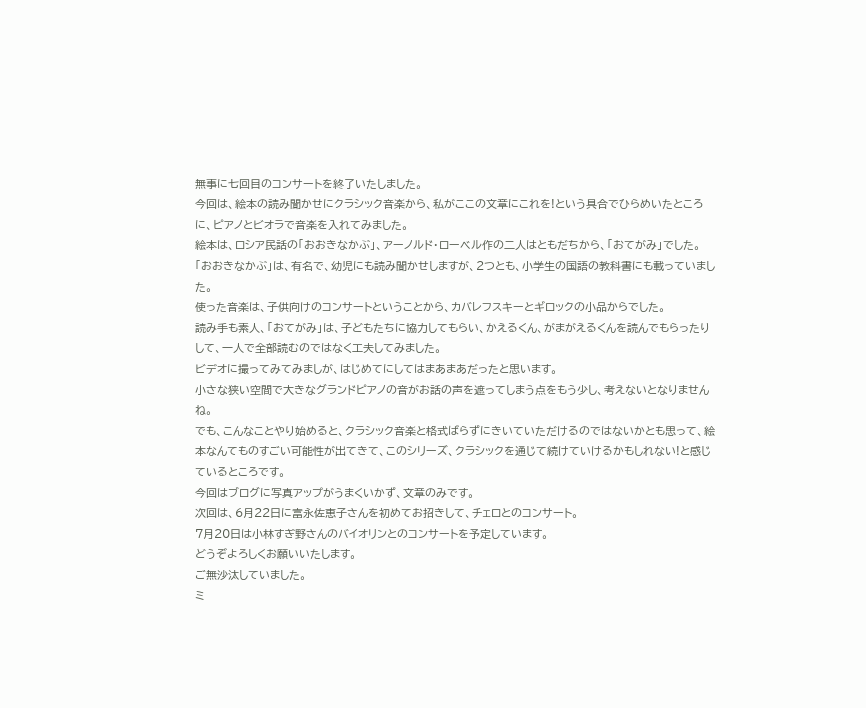無事に七回目のコンサートを終了いたしました。
今回は、絵本の読み聞かせにクラシック音楽から、私がここの文章にこれを!という具合でひらめいたところに、ピアノとビオラで音楽を入れてみました。
絵本は、ロシア民話の「おおきなかぶ」、アーノルド・ローベル作の二人はともだちから、「おてがみ」でした。
「おおきなかぶ」は、有名で、幼児にも読み聞かせしますが、2つとも、小学生の国語の教科書にも載っていました。
使った音楽は、子供向けのコンサートということから、カバレフスキーとギロックの小品からでした。
読み手も素人、「おてがみ」は、子どもたちに協力してもらい、かえるくん、がまがえるくんを読んでもらったりして、一人で全部読むのではなく工夫してみました。
ビデオに撮ってみてみましが、はじめてにしてはまあまあだったと思います。
小さな狭い空間で大きなグランドピアノの音がお話の声を遮ってしまう点をもう少し、考えないとなりませんね。
でも、こんなことやり始めると、クラシック音楽と格式ばらずにきいていただけるのではないかとも思って、絵本なんてものすごい可能性が出てきて、このシリーズ、クラシックを通じて続けていけるかもしれない!と感じているところです。
今回はブログに写真アップがうまくいかず、文章のみです。
次回は、6月22日に富永佐恵子さんを初めてお招きして、チェロとのコンサート。
7月20日は小林すぎ野さんのバイオリンとのコンサートを予定しています。
どうぞよろしくお願いいたします。
ご無沙汰していました。
ミ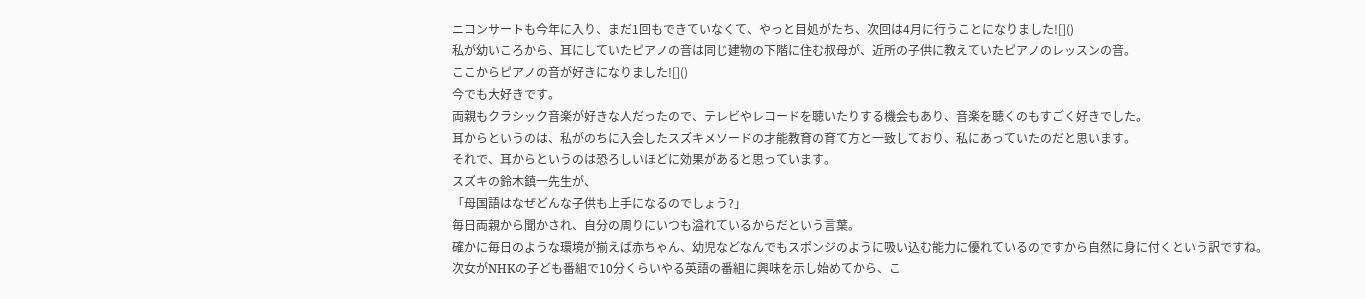ニコンサートも今年に入り、まだ1回もできていなくて、やっと目処がたち、次回は4月に行うことになりました![]()
私が幼いころから、耳にしていたピアノの音は同じ建物の下階に住む叔母が、近所の子供に教えていたピアノのレッスンの音。
ここからピアノの音が好きになりました![]()
今でも大好きです。
両親もクラシック音楽が好きな人だったので、テレビやレコードを聴いたりする機会もあり、音楽を聴くのもすごく好きでした。
耳からというのは、私がのちに入会したスズキメソードの才能教育の育て方と一致しており、私にあっていたのだと思います。
それで、耳からというのは恐ろしいほどに効果があると思っています。
スズキの鈴木鎮一先生が、
「母国語はなぜどんな子供も上手になるのでしょう?」
毎日両親から聞かされ、自分の周りにいつも溢れているからだという言葉。
確かに毎日のような環境が揃えば赤ちゃん、幼児などなんでもスポンジのように吸い込む能力に優れているのですから自然に身に付くという訳ですね。
次女がNHKの子ども番組で10分くらいやる英語の番組に興味を示し始めてから、こ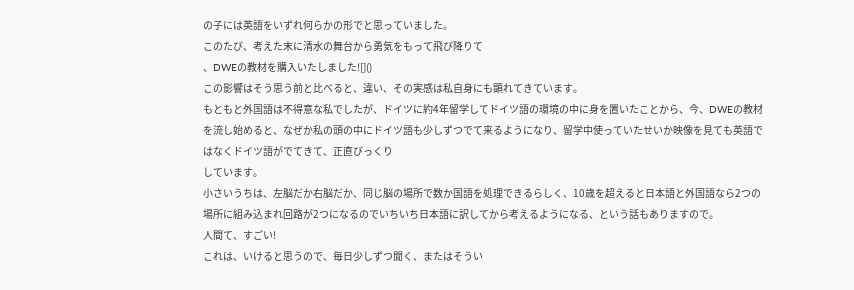の子には英語をいずれ何らかの形でと思っていました。
このたび、考えた末に清水の舞台から勇気をもって飛び降りて
、DWEの教材を購入いたしました![]()
この影響はそう思う前と比べると、違い、その実感は私自身にも顕れてきています。
もともと外国語は不得意な私でしたが、ドイツに約4年留学してドイツ語の環境の中に身を置いたことから、今、DWEの教材を流し始めると、なぜか私の頭の中にドイツ語も少しずつでて来るようになり、留学中使っていたせいか映像を見ても英語ではなくドイツ語がでてきて、正直びっくり
しています。
小さいうちは、左脳だか右脳だか、同じ脳の場所で数か国語を処理できるらしく、10歳を超えると日本語と外国語なら2つの場所に組み込まれ回路が2つになるのでいちいち日本語に訳してから考えるようになる、という話もありますので。
人間て、すごい!
これは、いけると思うので、毎日少しずつ聞く、またはそうい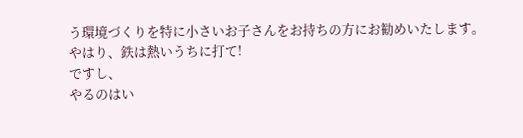う環境づくりを特に小さいお子さんをお持ちの方にお勧めいたします。
やはり、鉄は熱いうちに打て!
ですし、
やるのはい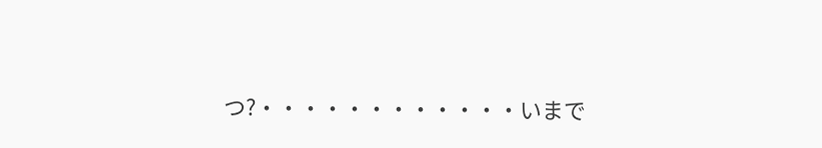つ?・・・・・・・・・・・・いまで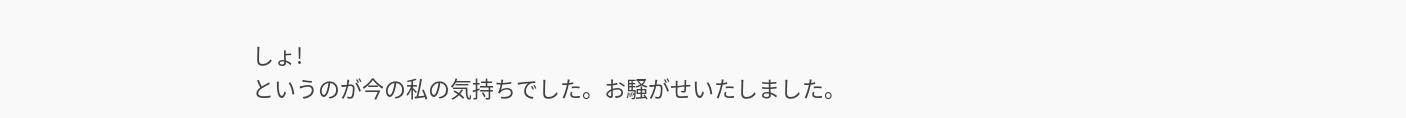しょ!
というのが今の私の気持ちでした。お騒がせいたしました。